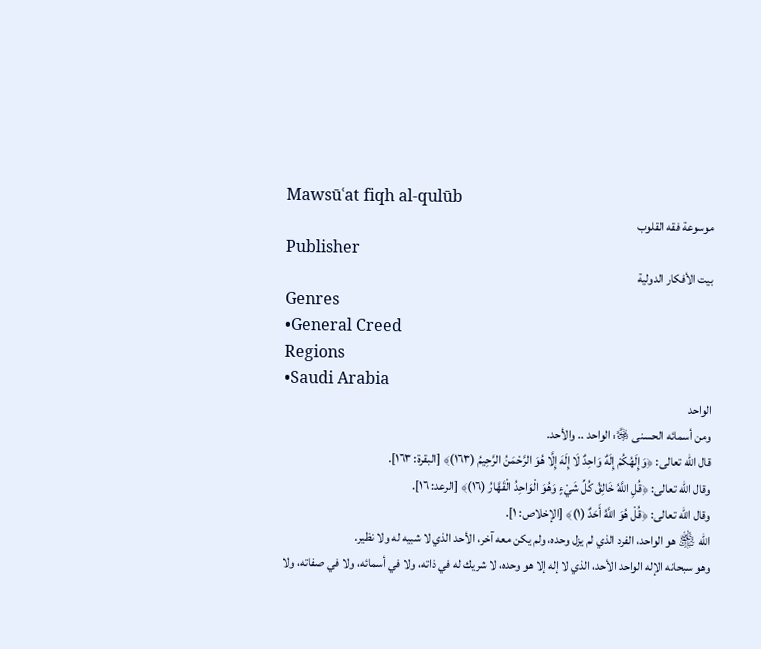Mawsūʿat fiqh al-qulūb
موسوعة فقه القلوب
Publisher
بيت الأفكار الدولية
Genres
•General Creed
Regions
•Saudi Arabia
الواحد
ومن أسمائه الحسنى ﷿: الواحد .. والأحد.
قال الله تعالى: ﴿وَإِلَهُكُمْ إِلَهٌ وَاحِدٌ لَا إِلَهَ إِلَّا هُوَ الرَّحْمَنُ الرَّحِيمُ (١٦٣)﴾ [البقرة: ١٦٣].
وقال الله تعالى: ﴿قُلِ اللَّهُ خَالِقُ كُلِّ شَيْءٍ وَهُوَ الْوَاحِدُ الْقَهَّارُ (١٦)﴾ [الرعد: ١٦].
وقال الله تعالى: ﴿قُلْ هُوَ اللَّهُ أَحَدٌ (١)﴾ [الإخلاص: ١].
الله ﵎ هو الواحد، الفرد الذي لم يزل وحده، ولم يكن معه آخر، الأحد الذي لا شبيه له ولا نظير.
وهو سبحانه الإله الواحد الأحد، الذي لا إله إلا هو وحده، لا شريك له في ذاته، ولا في أسمائه، ولا في صفاته، ولا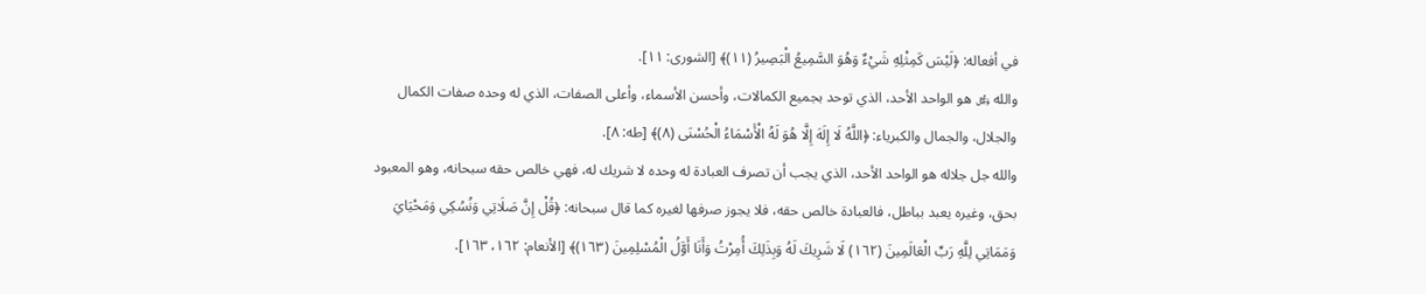في أفعاله: ﴿لَيْسَ كَمِثْلِهِ شَيْءٌ وَهُوَ السَّمِيعُ الْبَصِيرُ (١١)﴾ [الشورى: ١١].
والله ﷿ هو الواحد الأحد، الذي توحد بجميع الكمالات، وأحسن الأسماء، وأعلى الصفات، الذي له وحده صفات الكمال والجلال، والجمال والكبرياء: ﴿اللَّهُ لَا إِلَهَ إِلَّا هُوَ لَهُ الْأَسْمَاءُ الْحُسْنَى (٨)﴾ [طه: ٨].
والله جل جلاله هو الواحد الأحد، الذي يجب أن تصرف العبادة له وحده لا شريك له، فهي خالص حقه سبحانه، وهو المعبود بحق، وغيره يعبد بباطل، فالعبادة خالص حقه، فلا يجوز صرفها لغيره كما قال سبحانه: ﴿قُلْ إِنَّ صَلَاتِي وَنُسُكِي وَمَحْيَايَ وَمَمَاتِي لِلَّهِ رَبِّ الْعَالَمِينَ (١٦٢) لَا شَرِيكَ لَهُ وَبِذَلِكَ أُمِرْتُ وَأَنَا أَوَّلُ الْمُسْلِمِينَ (١٦٣)﴾ [الأنعام: ١٦٢، ١٦٣].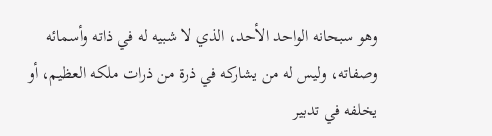وهو سبحانه الواحد الأحد، الذي لا شبيه له في ذاته وأسمائه وصفاته، وليس له من يشاركه في ذرة من ذرات ملكه العظيم، أو يخلفه في تدبير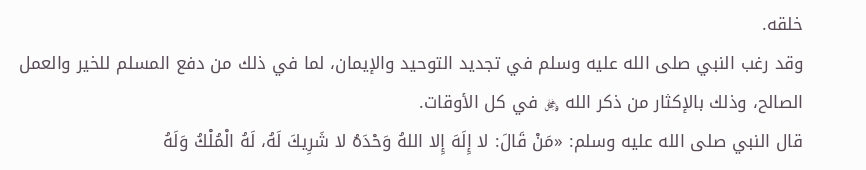خلقه.
وقد رغب النبي صلى الله عليه وسلم في تجديد التوحيد والإيمان، لما في ذلك من دفع المسلم للخير والعمل الصالح، وذلك بالإكثار من ذكر الله ﷿ في كل الأوقات.
قال النبي صلى الله عليه وسلم: «مَنْ قَالَ: لا إِلَهَ إِلا اللهُ وَحْدَهُ لا شَرِيكَ لَهُ، لَهُ الْمُلْكُ وَلَهُ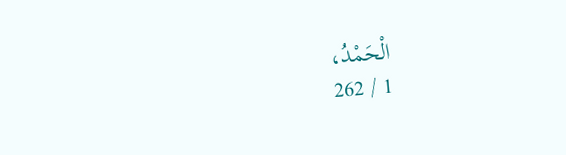الْحَمْدُ،
1 / 262